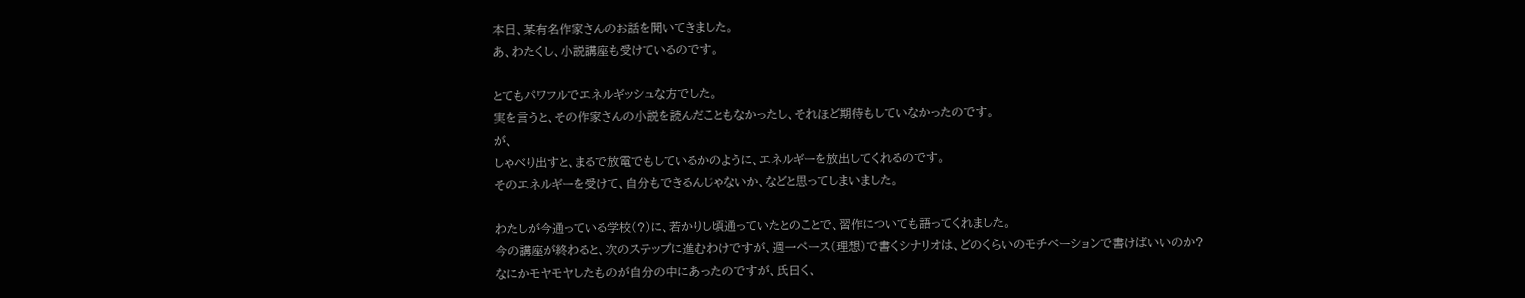本日、某有名作家さんのお話を聞いてきました。
あ、わたくし、小説講座も受けているのです。

とてもパワフルでエネルギッシュな方でした。
実を言うと、その作家さんの小説を読んだこともなかったし、それほど期待もしていなかったのです。
が、
しゃべり出すと、まるで放電でもしているかのように、エネルギーを放出してくれるのです。
そのエネルギーを受けて、自分もできるんじゃないか、などと思ってしまいました。

わたしが今通っている学校(?)に、若かりし頃通っていたとのことで、習作についても語ってくれました。
今の講座が終わると、次のステップに進むわけですが、週一ペース(理想)で書くシナリオは、どのくらいのモチベーションで書けばいいのか?
なにかモヤモヤしたものが自分の中にあったのですが、氏曰く、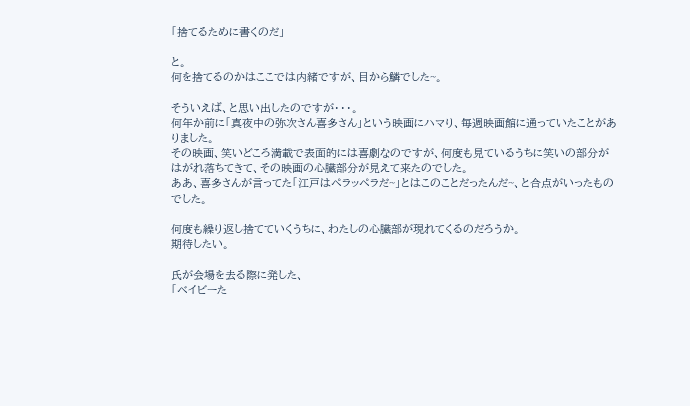「捨てるために書くのだ」

と。
何を捨てるのかはここでは内緒ですが、目から鱗でした~。

そういえば、と思い出したのですが・・・。
何年か前に「真夜中の弥次さん喜多さん」という映画にハマり、毎週映画館に通っていたことがありました。
その映画、笑いどころ満載で表面的には喜劇なのですが、何度も見ているうちに笑いの部分がはがれ落ちてきて、その映画の心臓部分が見えて来たのでした。
ああ、喜多さんが言ってた「江戸はペラッペラだ~」とはこのことだったんだ~、と合点がいったものでした。

何度も繰り返し捨てていくうちに、わたしの心臓部が現れてくるのだろうか。
期待したい。

氏が会場を去る際に発した、
「ベイビーた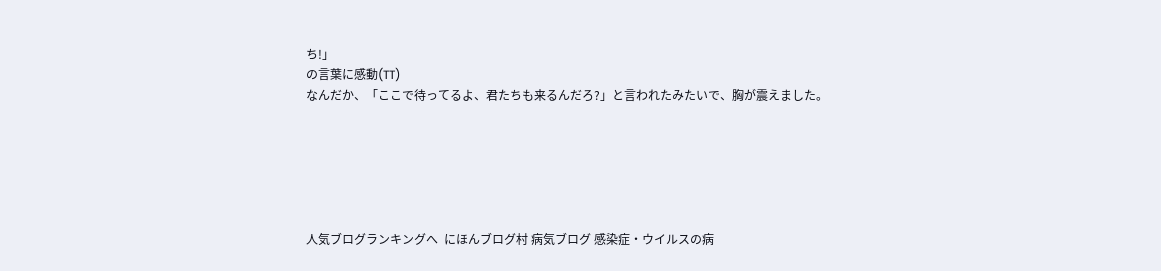ち!」
の言葉に感動(TT)
なんだか、「ここで待ってるよ、君たちも来るんだろ?」と言われたみたいで、胸が震えました。






人気ブログランキングへ  にほんブログ村 病気ブログ 感染症・ウイルスの病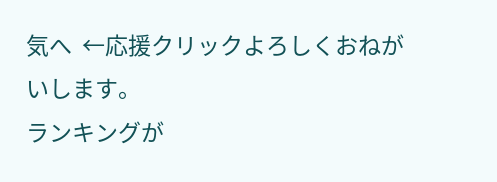気へ  ←応援クリックよろしくおねがいします。
ランキングが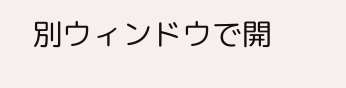別ウィンドウで開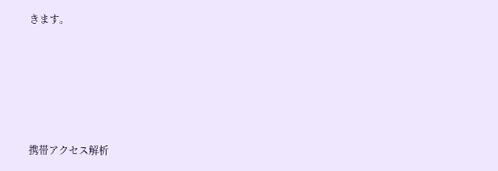きます。





携帯アクセス解析